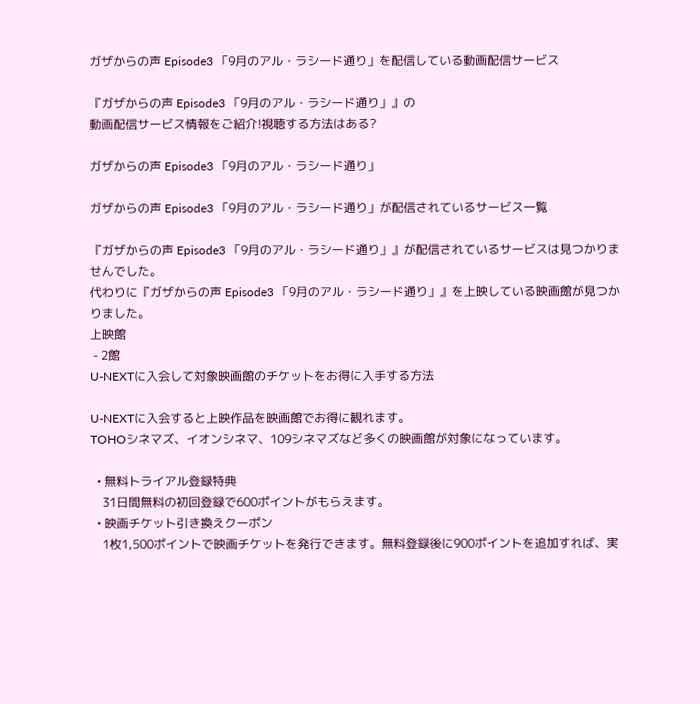ガザからの声 Episode3 「9月のアル・ラシード通り」を配信している動画配信サービス

『ガザからの声 Episode3 「9月のアル・ラシード通り」』の
動画配信サービス情報をご紹介!視聴する方法はある?

ガザからの声 Episode3 「9月のアル・ラシード通り」

ガザからの声 Episode3 「9月のアル・ラシード通り」が配信されているサービス一覧

『ガザからの声 Episode3 「9月のアル・ラシード通り」』が配信されているサービスは見つかりませんでした。
代わりに『ガザからの声 Episode3 「9月のアル・ラシード通り」』を上映している映画館が見つかりました。
上映館
 - 2館
U-NEXTに入会して対象映画館のチケットをお得に入手する方法

U-NEXTに入会すると上映作品を映画館でお得に観れます。
TOHOシネマズ、イオンシネマ、109シネマズなど多くの映画館が対象になっています。

  • 無料トライアル登録特典
    31日間無料の初回登録で600ポイントがもらえます。
  • 映画チケット引き換えクーポン
    1枚1,500ポイントで映画チケットを発行できます。無料登録後に900ポイントを追加すれば、実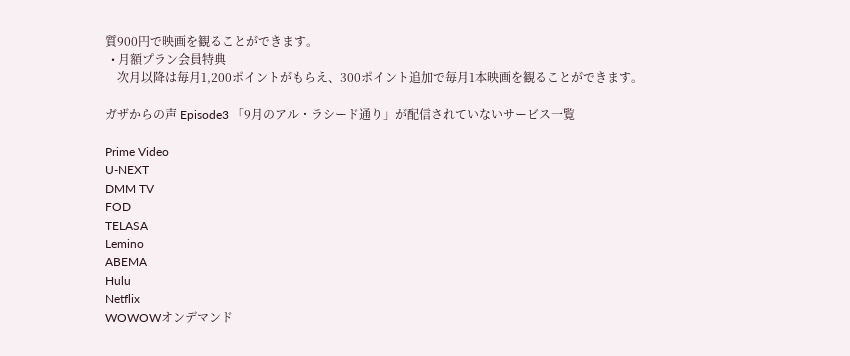質900円で映画を観ることができます。
  • 月額プラン会員特典
    次月以降は毎月1,200ポイントがもらえ、300ポイント追加で毎月1本映画を観ることができます。

ガザからの声 Episode3 「9月のアル・ラシード通り」が配信されていないサービス一覧

Prime Video
U-NEXT
DMM TV
FOD
TELASA
Lemino
ABEMA
Hulu
Netflix
WOWOWオンデマンド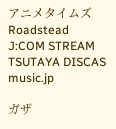アニメタイムズ
Roadstead
J:COM STREAM
TSUTAYA DISCAS
music.jp

ガザ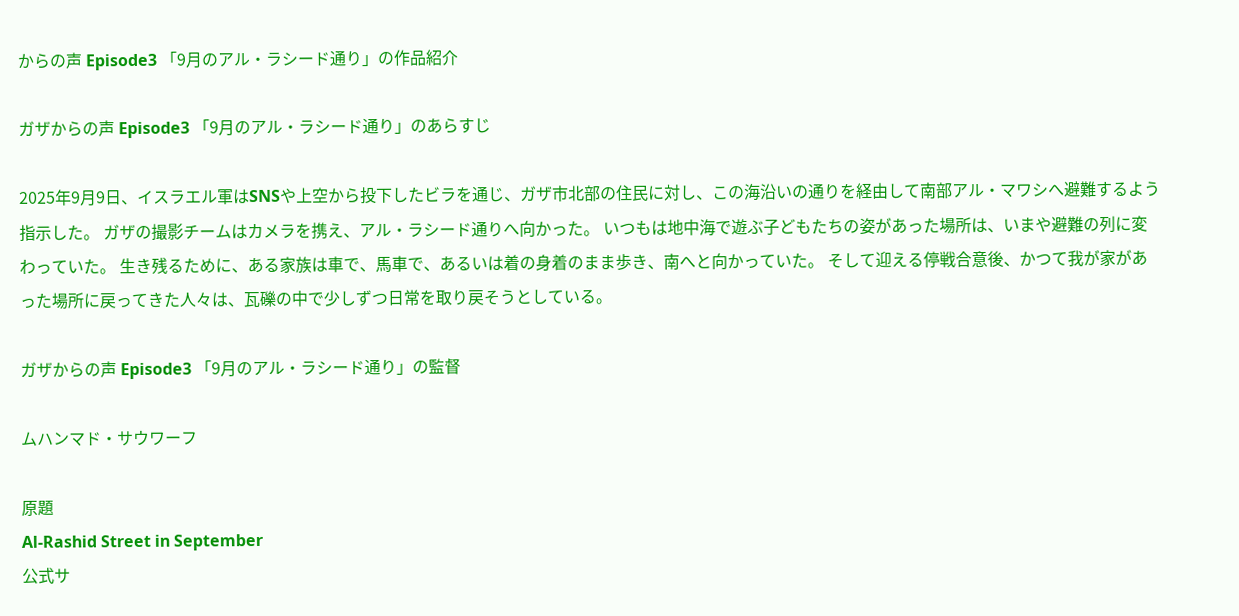からの声 Episode3 「9月のアル・ラシード通り」の作品紹介

ガザからの声 Episode3 「9月のアル・ラシード通り」のあらすじ

2025年9月9日、イスラエル軍はSNSや上空から投下したビラを通じ、ガザ市北部の住民に対し、この海沿いの通りを経由して南部アル・マワシへ避難するよう指示した。 ガザの撮影チームはカメラを携え、アル・ラシード通りへ向かった。 いつもは地中海で遊ぶ子どもたちの姿があった場所は、いまや避難の列に変わっていた。 生き残るために、ある家族は車で、馬車で、あるいは着の身着のまま歩き、南へと向かっていた。 そして迎える停戦合意後、かつて我が家があった場所に戻ってきた人々は、瓦礫の中で少しずつ日常を取り戻そうとしている。

ガザからの声 Episode3 「9月のアル・ラシード通り」の監督

ムハンマド・サウワーフ

原題
Al-Rashid Street in September
公式サ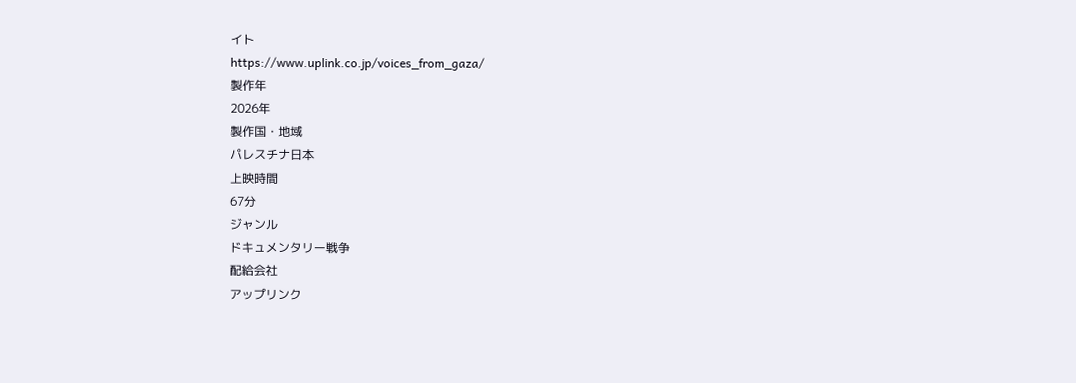イト
https://www.uplink.co.jp/voices_from_gaza/
製作年
2026年
製作国・地域
パレスチナ日本
上映時間
67分
ジャンル
ドキュメンタリー戦争
配給会社
アップリンク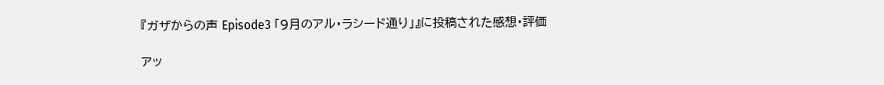『ガザからの声 Episode3 「9月のアル・ラシード通り」』に投稿された感想・評価

アッ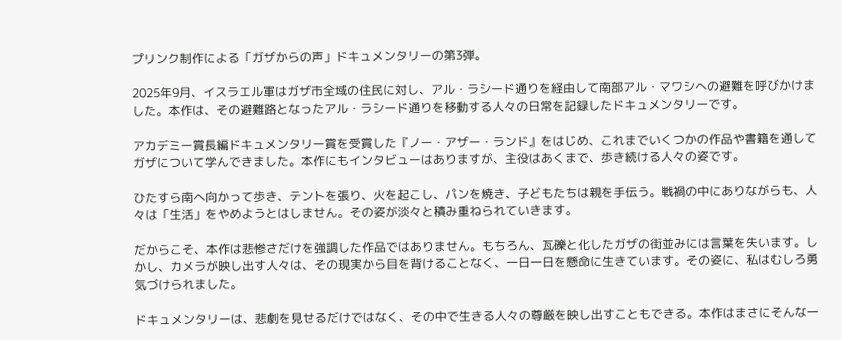プリンク制作による「ガザからの声」ドキュメンタリーの第3弾。

2025年9月、イスラエル軍はガザ市全域の住民に対し、アル・ラシード通りを経由して南部アル・マワシへの避難を呼びかけました。本作は、その避難路となったアル・ラシード通りを移動する人々の日常を記録したドキュメンタリーです。

アカデミー賞長編ドキュメンタリー賞を受賞した『ノー・アザー・ランド』をはじめ、これまでいくつかの作品や書籍を通してガザについて学んできました。本作にもインタビューはありますが、主役はあくまで、歩き続ける人々の姿です。

ひたすら南へ向かって歩き、テントを張り、火を起こし、パンを焼き、子どもたちは親を手伝う。戦禍の中にありながらも、人々は「生活」をやめようとはしません。その姿が淡々と積み重ねられていきます。

だからこそ、本作は悲惨さだけを強調した作品ではありません。もちろん、瓦礫と化したガザの街並みには言葉を失います。しかし、カメラが映し出す人々は、その現実から目を背けることなく、一日一日を懸命に生きています。その姿に、私はむしろ勇気づけられました。

ドキュメンタリーは、悲劇を見せるだけではなく、その中で生きる人々の尊厳を映し出すこともできる。本作はまさにそんな一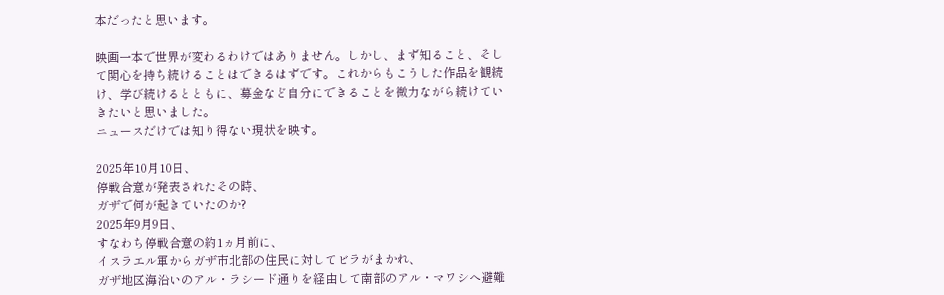本だったと思います。

映画一本で世界が変わるわけではありません。しかし、まず知ること、そして関心を持ち続けることはできるはずです。これからもこうした作品を観続け、学び続けるとともに、募金など自分にできることを微力ながら続けていきたいと思いました。
ニュースだけでは知り得ない現状を映す。

2025年10月10日、
停戦合意が発表されたその時、
ガザで何が起きていたのか?
2025年9月9日、
すなわち停戦合意の約1ヵ月前に、
イスラエル軍からガザ市北部の住民に対してビラがまかれ、
ガザ地区海沿いのアル・ラシード通りを経由して南部のアル・マワシへ避難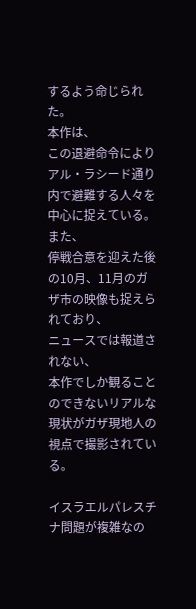するよう命じられた。
本作は、
この退避命令によりアル・ラシード通り内で避難する人々を中心に捉えている。
また、
停戦合意を迎えた後の10月、11月のガザ市の映像も捉えられており、
ニュースでは報道されない、
本作でしか観ることのできないリアルな現状がガザ現地人の視点で撮影されている。

イスラエルパレスチナ問題が複雑なの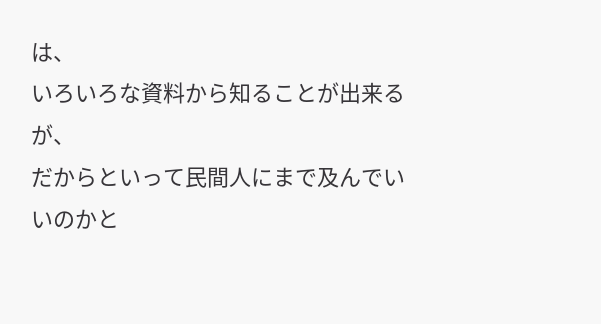は、
いろいろな資料から知ることが出来るが、
だからといって民間人にまで及んでいいのかと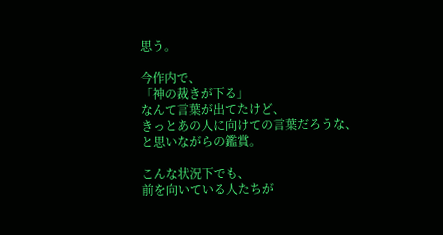思う。

今作内で、
「神の裁きが下る」
なんて言葉が出てたけど、
きっとあの人に向けての言葉だろうな、
と思いながらの鑑賞。

こんな状況下でも、
前を向いている人たちが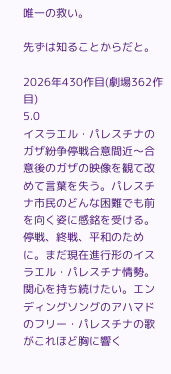唯一の救い。

先ずは知ることからだと。

2026年430作目(劇場362作目)
5.0
イスラエル・パレスチナのガザ紛争停戦合意間近〜合意後のガザの映像を観て改めて言葉を失う。パレスチナ市民のどんな困難でも前を向く姿に感銘を受ける。停戦、終戦、平和のために。まだ現在進行形のイスラエル・パレスチナ情勢。関心を持ち続けたい。エンディングソングのアハマドのフリー・パレスチナの歌がこれほど胸に響く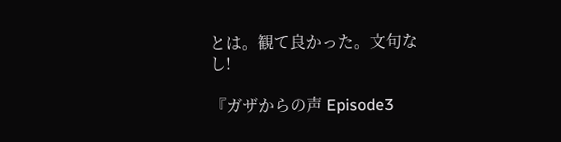とは。観て良かった。文句なし!

『ガザからの声 Episode3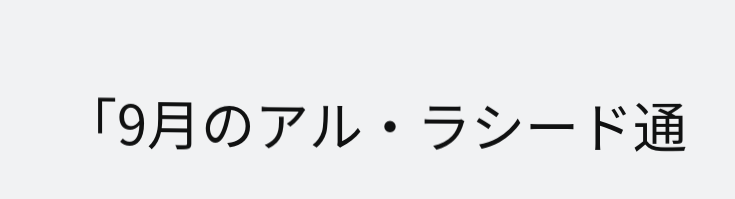「9月のアル・ラシード通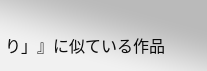り」』に似ている作品